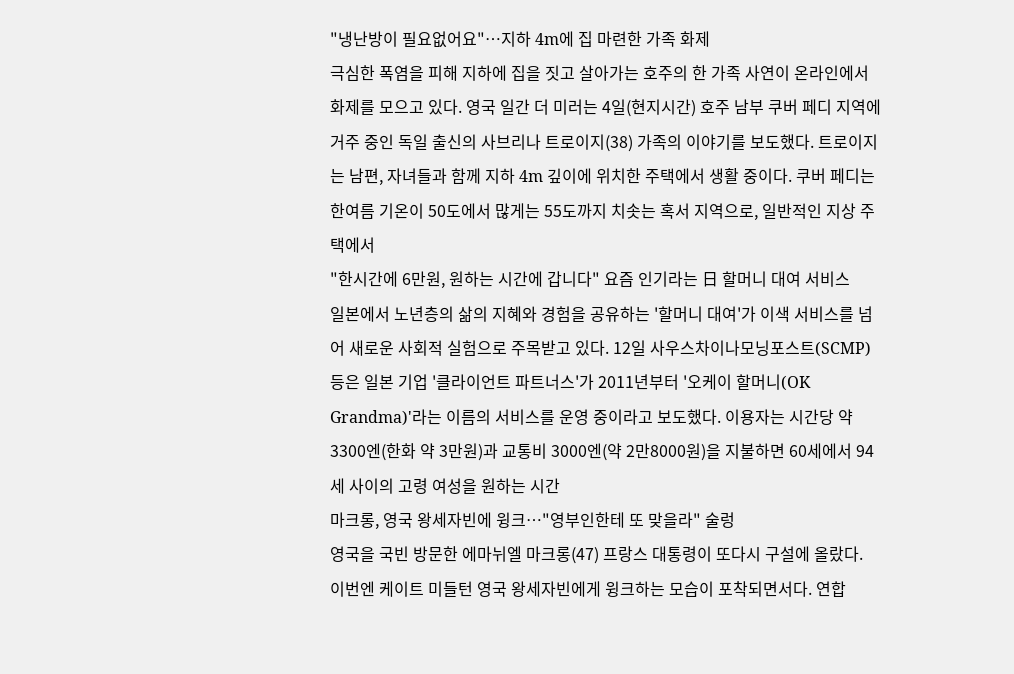"냉난방이 필요없어요"…지하 4m에 집 마련한 가족 화제
극심한 폭염을 피해 지하에 집을 짓고 살아가는 호주의 한 가족 사연이 온라인에서 화제를 모으고 있다. 영국 일간 더 미러는 4일(현지시간) 호주 남부 쿠버 페디 지역에 거주 중인 독일 출신의 사브리나 트로이지(38) 가족의 이야기를 보도했다. 트로이지는 남편, 자녀들과 함께 지하 4m 깊이에 위치한 주택에서 생활 중이다. 쿠버 페디는 한여름 기온이 50도에서 많게는 55도까지 치솟는 혹서 지역으로, 일반적인 지상 주택에서
"한시간에 6만원, 원하는 시간에 갑니다" 요즘 인기라는 日 할머니 대여 서비스
일본에서 노년층의 삶의 지혜와 경험을 공유하는 '할머니 대여'가 이색 서비스를 넘어 새로운 사회적 실험으로 주목받고 있다. 12일 사우스차이나모닝포스트(SCMP) 등은 일본 기업 '클라이언트 파트너스'가 2011년부터 '오케이 할머니(OK Grandma)'라는 이름의 서비스를 운영 중이라고 보도했다. 이용자는 시간당 약 3300엔(한화 약 3만원)과 교통비 3000엔(약 2만8000원)을 지불하면 60세에서 94세 사이의 고령 여성을 원하는 시간
마크롱, 영국 왕세자빈에 윙크…"영부인한테 또 맞을라" 술렁
영국을 국빈 방문한 에마뉘엘 마크롱(47) 프랑스 대통령이 또다시 구설에 올랐다. 이번엔 케이트 미들턴 영국 왕세자빈에게 윙크하는 모습이 포착되면서다. 연합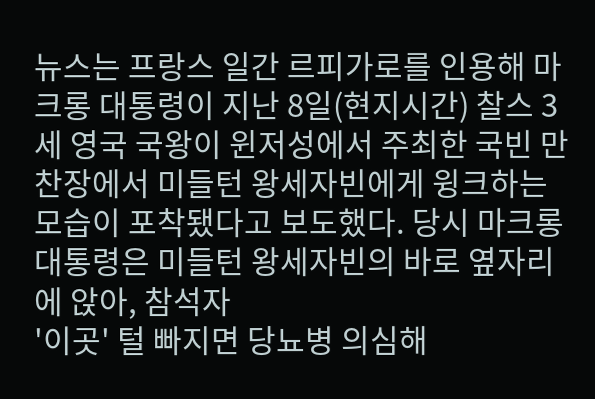뉴스는 프랑스 일간 르피가로를 인용해 마크롱 대통령이 지난 8일(현지시간) 찰스 3세 영국 국왕이 윈저성에서 주최한 국빈 만찬장에서 미들턴 왕세자빈에게 윙크하는 모습이 포착됐다고 보도했다. 당시 마크롱 대통령은 미들턴 왕세자빈의 바로 옆자리에 앉아, 참석자
'이곳' 털 빠지면 당뇨병 의심해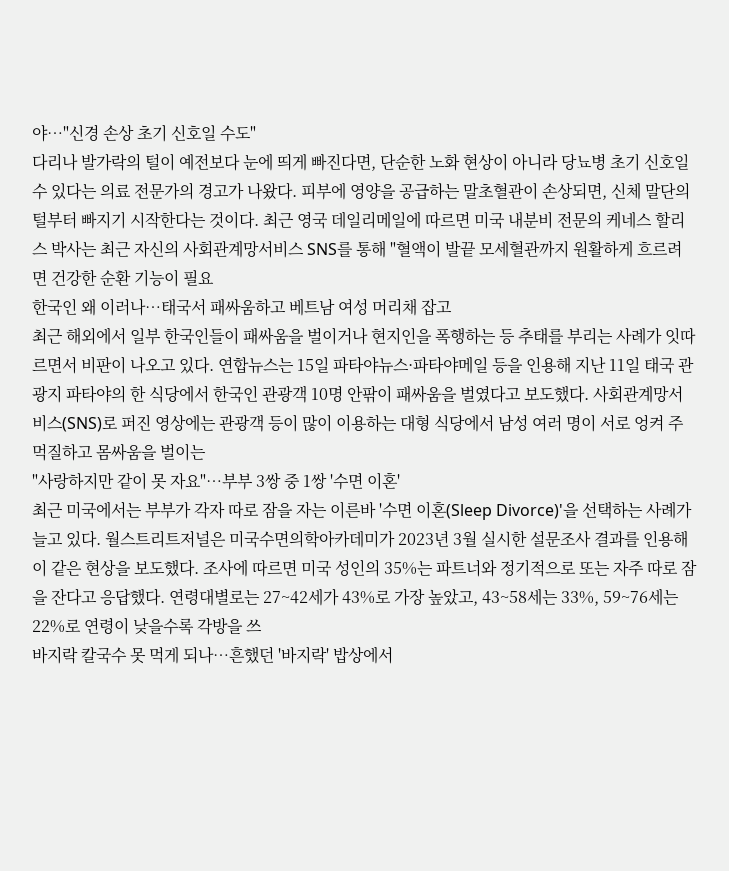야…"신경 손상 초기 신호일 수도"
다리나 발가락의 털이 예전보다 눈에 띄게 빠진다면, 단순한 노화 현상이 아니라 당뇨병 초기 신호일 수 있다는 의료 전문가의 경고가 나왔다. 피부에 영양을 공급하는 말초혈관이 손상되면, 신체 말단의 털부터 빠지기 시작한다는 것이다. 최근 영국 데일리메일에 따르면 미국 내분비 전문의 케네스 할리스 박사는 최근 자신의 사회관계망서비스 SNS를 통해 "혈액이 발끝 모세혈관까지 원활하게 흐르려면 건강한 순환 기능이 필요
한국인 왜 이러나…태국서 패싸움하고 베트남 여성 머리채 잡고
최근 해외에서 일부 한국인들이 패싸움을 벌이거나 현지인을 폭행하는 등 추태를 부리는 사례가 잇따르면서 비판이 나오고 있다. 연합뉴스는 15일 파타야뉴스·파타야메일 등을 인용해 지난 11일 태국 관광지 파타야의 한 식당에서 한국인 관광객 10명 안팎이 패싸움을 벌였다고 보도했다. 사회관계망서비스(SNS)로 퍼진 영상에는 관광객 등이 많이 이용하는 대형 식당에서 남성 여러 명이 서로 엉켜 주먹질하고 몸싸움을 벌이는
"사랑하지만 같이 못 자요"…부부 3쌍 중 1쌍 '수면 이혼'
최근 미국에서는 부부가 각자 따로 잠을 자는 이른바 '수면 이혼(Sleep Divorce)'을 선택하는 사례가 늘고 있다. 월스트리트저널은 미국수면의학아카데미가 2023년 3월 실시한 설문조사 결과를 인용해 이 같은 현상을 보도했다. 조사에 따르면 미국 성인의 35%는 파트너와 정기적으로 또는 자주 따로 잠을 잔다고 응답했다. 연령대별로는 27~42세가 43%로 가장 높았고, 43~58세는 33%, 59~76세는 22%로 연령이 낮을수록 각방을 쓰
바지락 칼국수 못 먹게 되나…흔했던 '바지락' 밥상에서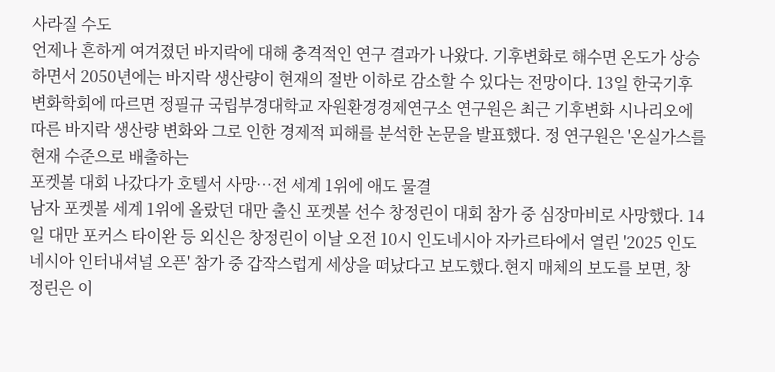사라질 수도
언제나 흔하게 여겨졌던 바지락에 대해 충격적인 연구 결과가 나왔다. 기후변화로 해수면 온도가 상승하면서 2050년에는 바지락 생산량이 현재의 절반 이하로 감소할 수 있다는 전망이다. 13일 한국기후변화학회에 따르면 정필규 국립부경대학교 자원환경경제연구소 연구원은 최근 기후변화 시나리오에 따른 바지락 생산량 변화와 그로 인한 경제적 피해를 분석한 논문을 발표했다. 정 연구원은 '온실가스를 현재 수준으로 배출하는
포켓볼 대회 나갔다가 호텔서 사망…전 세계 1위에 애도 물결
남자 포켓볼 세계 1위에 올랐던 대만 출신 포켓볼 선수 창정린이 대회 참가 중 심장마비로 사망했다. 14일 대만 포커스 타이완 등 외신은 창정린이 이날 오전 10시 인도네시아 자카르타에서 열린 '2025 인도네시아 인터내셔널 오픈' 참가 중 갑작스럽게 세상을 떠났다고 보도했다.현지 매체의 보도를 보면, 창정린은 이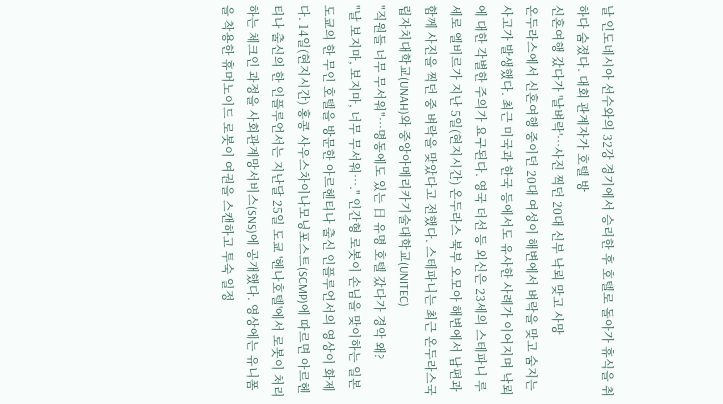날 인도네시아 선수와의 32강 경기에서 승리한 후 호텔로 돌아가 휴식을 취하다 숨졌다. 대회 관계자가 호텔 방
신혼여행 갔다가 '날벼락'…사진 찍던 20대 신부 낙뢰 맞고 사망
온두라스에서 신혼여행 중이던 20대 여성이 해변에서 벼락을 맞고 숨지는 사고가 발생했다. 최근 미국과 한국 등에서도 유사한 사례가 이어지며 낙뢰에 대한 각별한 주의가 요구된다. 영국 더선 등 외신은 23세의 스테파니 루세로 엘비르가 지난 5일(현지시간) 온두라스 북부 오모아 해변에서 남편과 함께 사진을 찍던 중 벼락을 맞았다고 전했다. 스테파니는 최근 온두라스국립자치대학교(UNAH)와 중앙아메리카기술대학교(UNITEC)
"직원들 너무 무서워"…명동에도 있는 日 유명 호텔 갔다가 경악 왜?
"날 보지마, 보지마, 너무 무서워…." 인간형 로봇이 손님을 맞이하는 일본 도쿄의 한 무인 호텔을 방문한 아르헨티나 출신 인플루언서의 영상이 화제다. 14일(현지시간) 홍콩 사우스차이나모닝포스트(SCMP)에 따르면 아르헨티나 출신의 한 인플루언서는 지난달 25일 도쿄 '헨나호텔'에서 로봇이 처리하는 체크인 과정을 사회관계망서비스(SNS)에 공개했다. 영상에는 유니폼을 착용한 휴머노이드 로봇이 여권을 스캔하고 투숙 일정